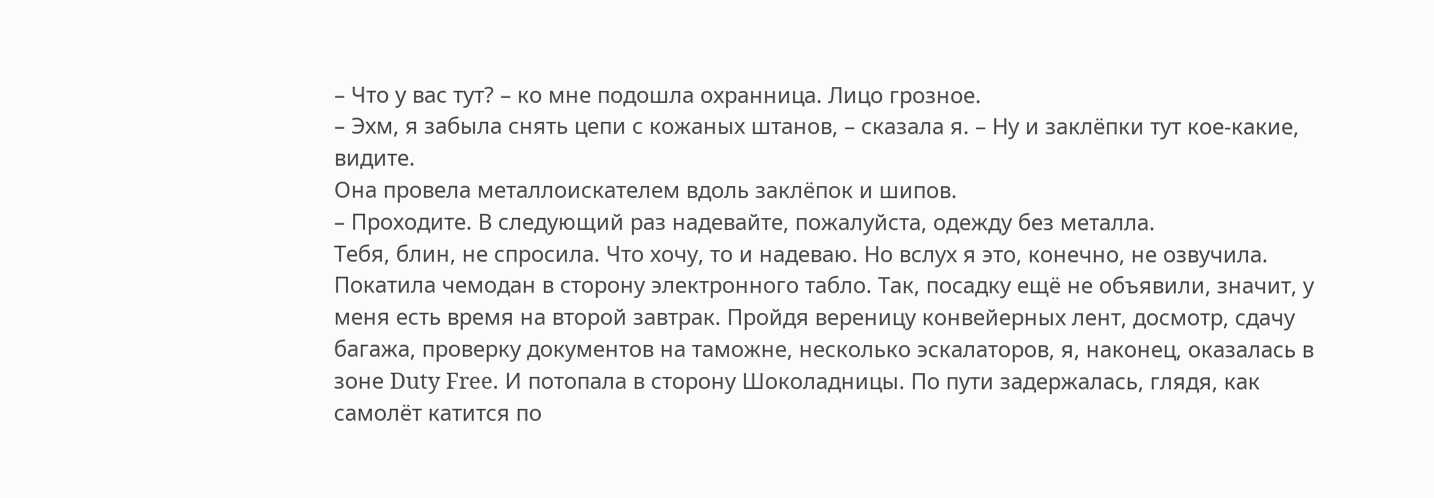– Что у вас тут? – ко мне подошла охранница. Лицо грозное.
– Эхм, я забыла снять цепи с кожаных штанов, – сказала я. – Ну и заклёпки тут кое-какие, видите.
Она провела металлоискателем вдоль заклёпок и шипов.
– Проходите. В следующий раз надевайте, пожалуйста, одежду без металла.
Тебя, блин, не спросила. Что хочу, то и надеваю. Но вслух я это, конечно, не озвучила.
Покатила чемодан в сторону электронного табло. Так, посадку ещё не объявили, значит, у меня есть время на второй завтрак. Пройдя вереницу конвейерных лент, досмотр, сдачу багажа, проверку документов на таможне, несколько эскалаторов, я, наконец, оказалась в зоне Duty Free. И потопала в сторону Шоколадницы. По пути задержалась, глядя, как самолёт катится по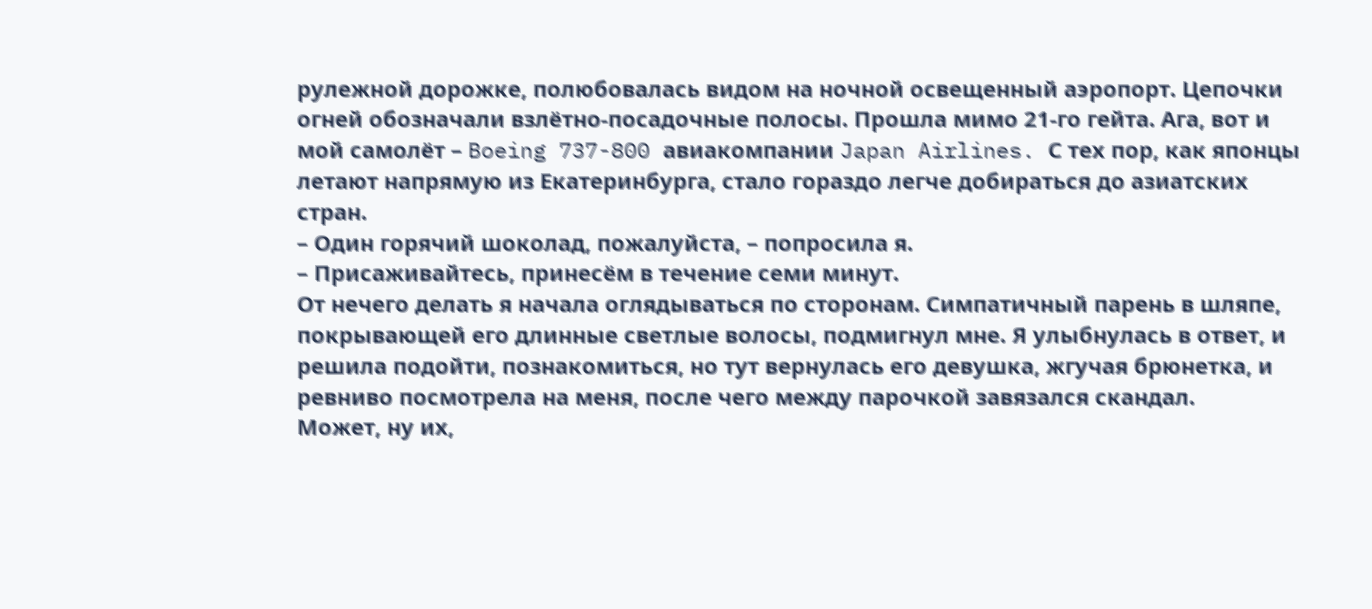рулежной дорожке, полюбовалась видом на ночной освещенный аэропорт. Цепочки огней обозначали взлётно-посадочные полосы. Прошла мимо 21-го гейта. Ага, вот и мой самолёт – Boeing 737-800 авиакомпании Japan Airlines. С тех пор, как японцы летают напрямую из Екатеринбурга, стало гораздо легче добираться до азиатских стран.
– Один горячий шоколад, пожалуйста, – попросила я.
– Присаживайтесь, принесём в течение семи минут.
От нечего делать я начала оглядываться по сторонам. Симпатичный парень в шляпе, покрывающей его длинные светлые волосы, подмигнул мне. Я улыбнулась в ответ, и решила подойти, познакомиться, но тут вернулась его девушка, жгучая брюнетка, и ревниво посмотрела на меня, после чего между парочкой завязался скандал.
Может, ну их,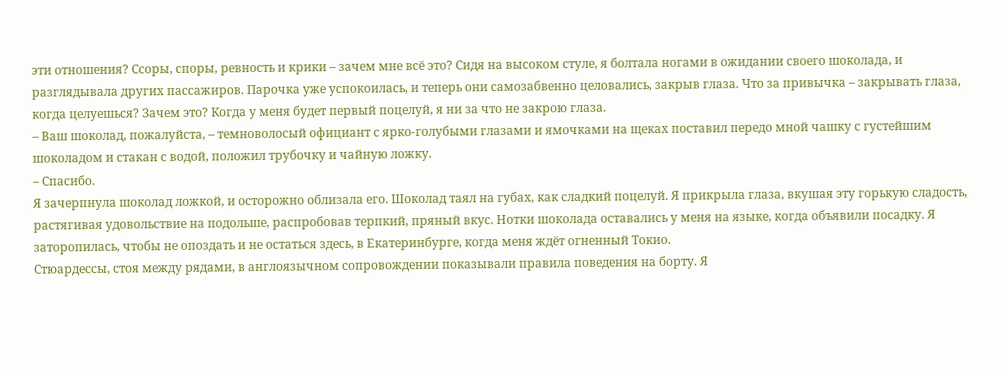эти отношения? Ссоры, споры, ревность и крики – зачем мне всё это? Сидя на высоком стуле, я болтала ногами в ожидании своего шоколада, и разглядывала других пассажиров. Парочка уже успокоилась, и теперь они самозабвенно целовались, закрыв глаза. Что за привычка – закрывать глаза, когда целуешься? Зачем это? Когда у меня будет первый поцелуй, я ни за что не закрою глаза.
– Ваш шоколад, пожалуйста, – темноволосый официант с ярко-голубыми глазами и ямочками на щеках поставил передо мной чашку с густейшим шоколадом и стакан с водой, положил трубочку и чайную ложку.
– Спасибо.
Я зачерпнула шоколад ложкой, и осторожно облизала его. Шоколад таял на губах, как сладкий поцелуй. Я прикрыла глаза, вкушая эту горькую сладость, растягивая удовольствие на подольше, распробовав терпкий, пряный вкус. Нотки шоколада оставались у меня на языке, когда объявили посадку. Я заторопилась, чтобы не опоздать и не остаться здесь, в Екатеринбурге, когда меня ждёт огненный Токио.
Стюардессы, стоя между рядами, в англоязычном сопровождении показывали правила поведения на борту. Я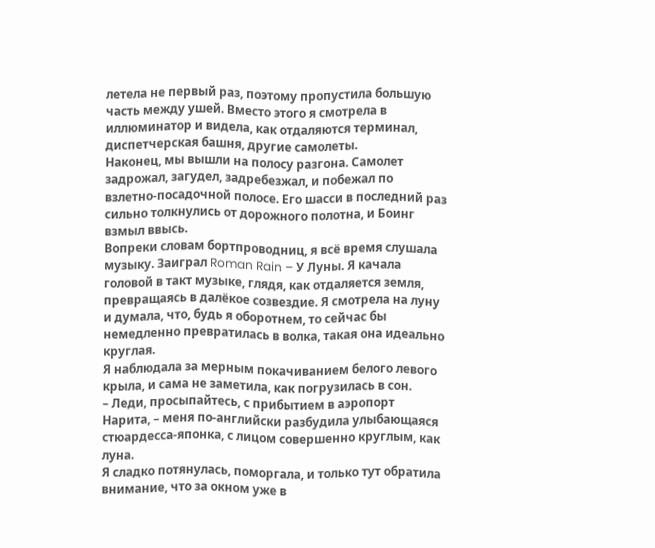летела не первый раз, поэтому пропустила большую часть между ушей. Вместо этого я смотрела в иллюминатор и видела, как отдаляются терминал, диспетчерская башня, другие самолеты.
Наконец, мы вышли на полосу разгона. Самолет задрожал, загудел, задребезжал, и побежал по взлетно-посадочной полосе. Его шасси в последний раз сильно толкнулись от дорожного полотна, и Боинг взмыл ввысь.
Вопреки словам бортпроводниц, я всё время слушала музыку. Заиграл Roman Rain – У Луны. Я качала головой в такт музыке, глядя, как отдаляется земля, превращаясь в далёкое созвездие. Я смотрела на луну и думала, что, будь я оборотнем, то сейчас бы немедленно превратилась в волка, такая она идеально круглая.
Я наблюдала за мерным покачиванием белого левого крыла, и сама не заметила, как погрузилась в сон.
– Леди, просыпайтесь, с прибытием в аэропорт Нарита, – меня по-английски разбудила улыбающаяся стюардесса-японка, с лицом совершенно круглым, как луна.
Я сладко потянулась, поморгала, и только тут обратила внимание, что за окном уже в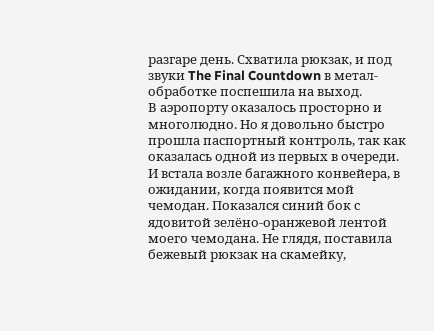разгаре день. Схватила рюкзак, и под звуки The Final Countdown в метал-обработке поспешила на выход.
В аэропорту оказалось просторно и многолюдно. Но я довольно быстро прошла паспортный контроль, так как оказалась одной из первых в очереди. И встала возле багажного конвейера, в ожидании, когда появится мой чемодан. Показался синий бок с ядовитой зелёно-оранжевой лентой моего чемодана. Не глядя, поставила бежевый рюкзак на скамейку,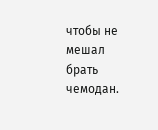чтобы не мешал брать чемодан.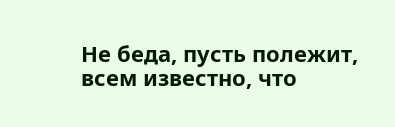Не беда, пусть полежит, всем известно, что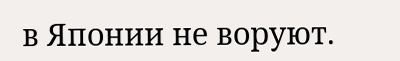в Японии не воруют.